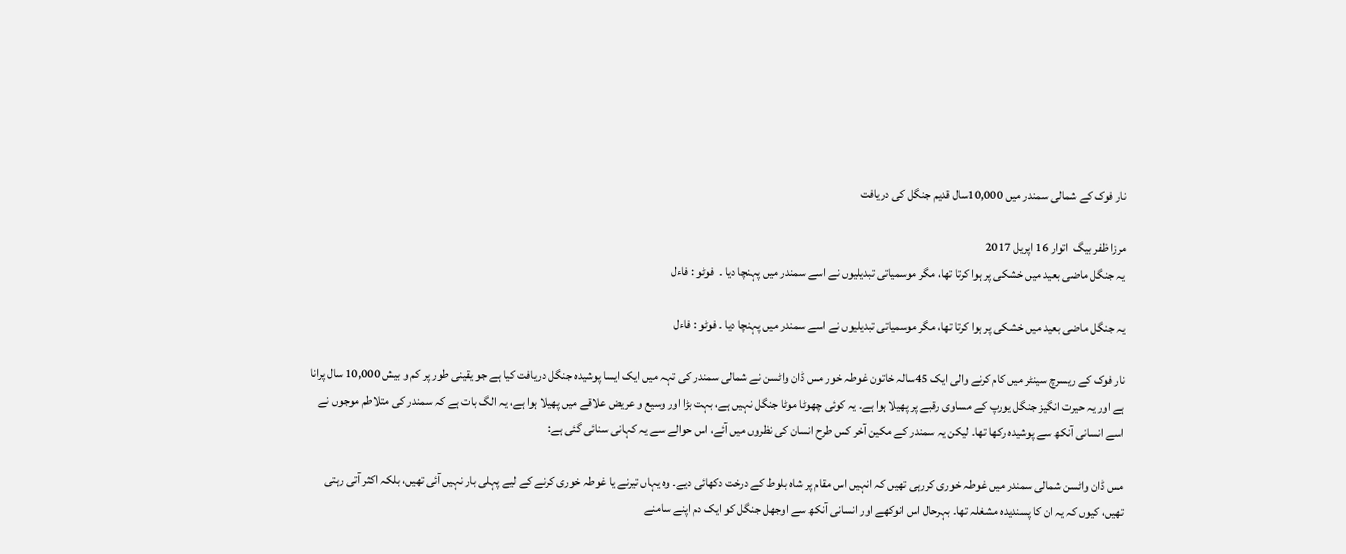نار فوک کے شمالی سمندر میں 10,000سال قدیم جنگل کی دریافت

مرزا ظفر بیگ  اتوار 16 اپريل 2017
یہ جنگل ماضی بعید میں خشکی پر ہوا کرتا تھا، مگر موسمیاتی تبدیلیوں نے اسے سمندر میں پہنچا دیا ۔  فوٹو : فاءل

یہ جنگل ماضی بعید میں خشکی پر ہوا کرتا تھا، مگر موسمیاتی تبدیلیوں نے اسے سمندر میں پہنچا دیا ۔ فوٹو : فاءل

نار فوک کے ریسرچ سینٹر میں کام کرنے والی ایک 45سالہ خاتون غوطہ خور مس ڈان واٹسن نے شمالی سمندر کی تہہ میں ایک ایسا پوشیدہ جنگل دریافت کیا ہے جو یقینی طور پر کم و بیش 10,000 سال پرانا ہے اور یہ حیرت انگیز جنگل یورپ کے مساوی رقبے پر پھیلا ہوا ہے۔ یہ کوئی چھوٹا موٹا جنگل نہیں ہے، بہت بڑا اور وسیع و عریض علاقے میں پھیلا ہوا ہے، یہ الگ بات ہے کہ سمندر کی متلاطم موجوں نے اسے انسانی آنکھ سے پوشیدہ رکھا تھا۔ لیکن یہ سمندر کے مکین آخر کس طرح انسان کی نظروں میں آئے، اس حوالے سے یہ کہانی سنائی گئی ہے:

مس ڈان واٹسن شمالی سمندر میں غوطہ خوری کررہی تھیں کہ انہیں اس مقام پر شاہ بلوط کے درخت دکھائی دیے۔ وہ یہاں تیرنے یا غوطہ خوری کرنے کے لیے پہلی بار نہیں آئی تھیں، بلکہ اکثر آتی رہتی تھیں، کیوں کہ یہ ان کا پسندیدہ مشغلہ تھا۔ بہرحال اس انوکھے اور انسانی آنکھ سے اوجھل جنگل کو ایک دم اپنے سامنے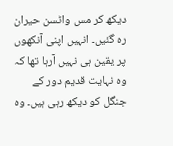دیکھ کر مس واٹسن حیران رہ گئیں۔ انہیں اپنی آنکھوں پر یقین ہی نہیں آرہا تھا کہ وہ نہایت قدیم دور کے جنگل کو دیکھ رہی ہیں۔ وہ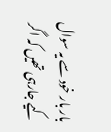بار بار خود سے یہ سوال کیے جارہی تھیں کہ اگر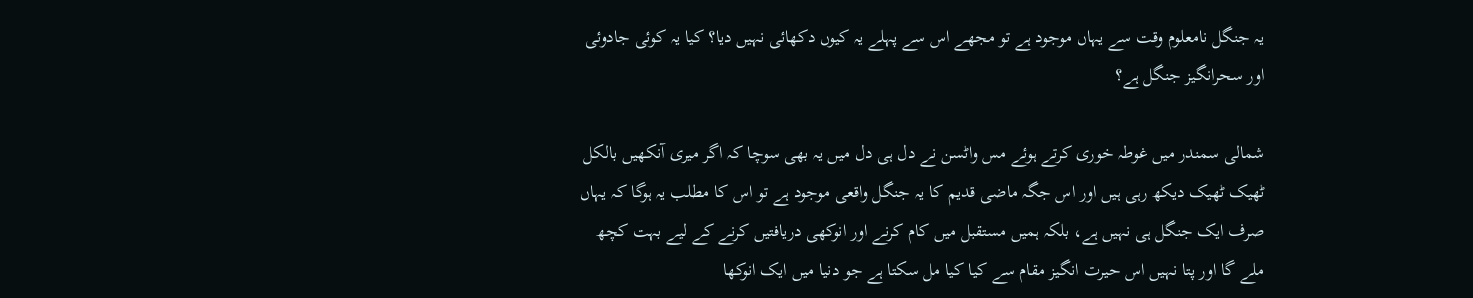یہ جنگل نامعلوم وقت سے یہاں موجود ہے تو مجھے اس سے پہلے یہ کیوں دکھائی نہیں دیا؟ کیا یہ کوئی جادوئی اور سحرانگیز جنگل ہے؟

شمالی سمندر میں غوطہ خوری کرتے ہوئے مس واٹسن نے دل ہی دل میں یہ بھی سوچا کہ اگر میری آنکھیں بالکل ٹھیک ٹھیک دیکھ رہی ہیں اور اس جگہ ماضی قدیم کا یہ جنگل واقعی موجود ہے تو اس کا مطلب یہ ہوگا کہ یہاں صرف ایک جنگل ہی نہیں ہے، بلکہ ہمیں مستقبل میں کام کرنے اور انوکھی دریافتیں کرنے کے لیے بہت کچھ ملے گا اور پتا نہیں اس حیرت انگیز مقام سے کیا کیا مل سکتا ہے جو دنیا میں ایک انوکھا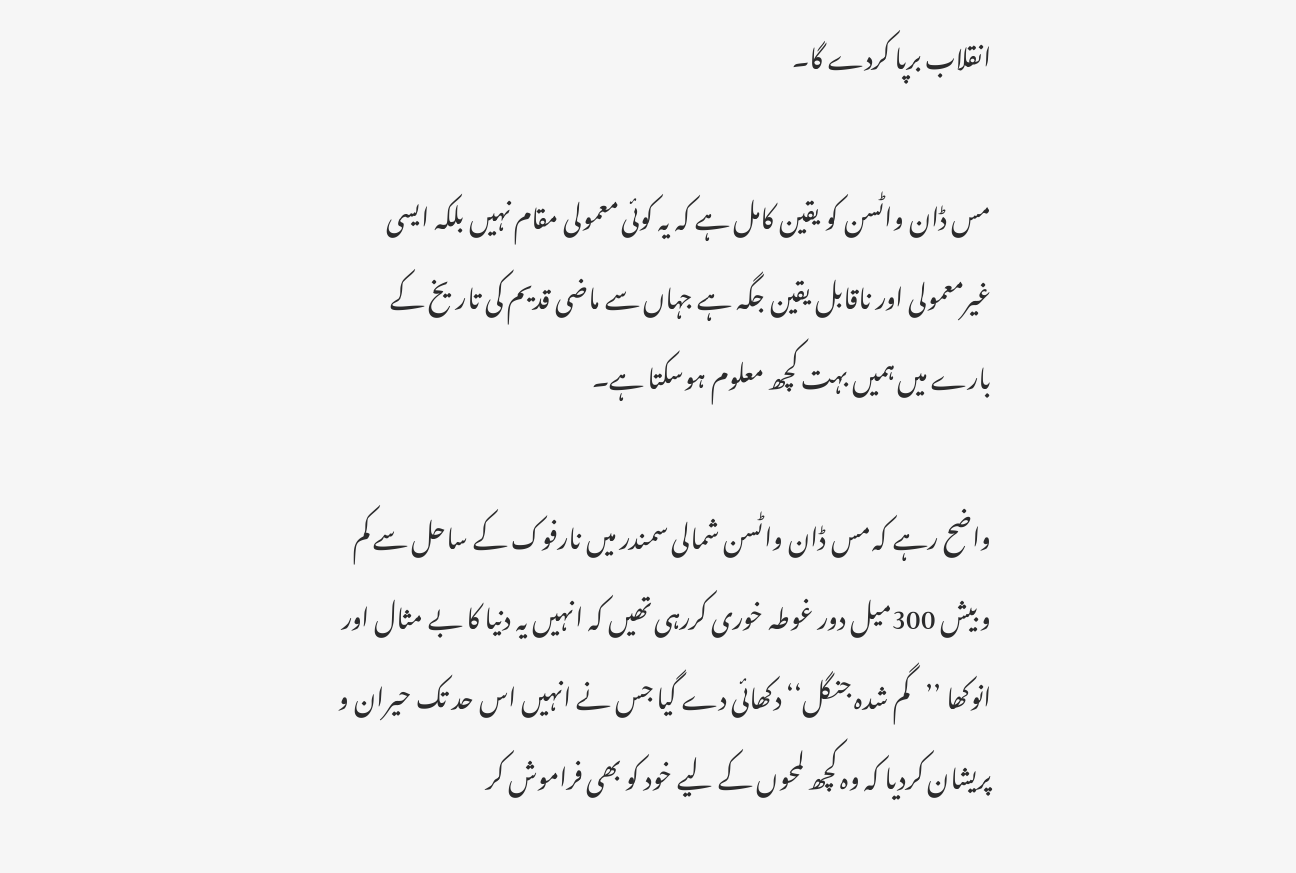انقلاب برپا کردے گا۔

مس ڈان واٹسن کو یقین کامل ہے کہ یہ کوئی معمولی مقام نہیں بلکہ ایسی غیرمعمولی اور ناقابل یقین جگہ ہے جہاں سے ماضی قدیم کی تاریخ کے بارے میں ہمیں بہت کچھ معلوم ہوسکتا ہے۔

واضح رہے کہ مس ڈان واٹسن شمالی سمندر میں نارفوک کے ساحل سے کم و بیش 300میل دور غوطہ خوری کررہی تھیں کہ انہیں یہ دنیا کا بے مثال اور انوکھا ’’گم شدہ جنگل‘‘ دکھائی دے گیا جس نے انہیں اس حد تک حیران و پریشان کردیا کہ وہ کچھ لمحوں کے لیے خود کو بھی فراموش کر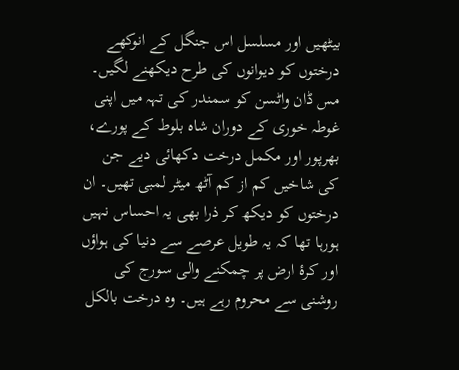بیٹھیں اور مسلسل اس جنگل کے انوکھے درختوں کو دیوانوں کی طرح دیکھنے لگیں۔ مس ڈان واٹسن کو سمندر کی تہہ میں اپنی غوطہ خوری کے دوران شاہ بلوط کے پورے، بھرپور اور مکمل درخت دکھائی دیے جن کی شاخیں کم از کم آٹھ میٹر لمبی تھیں۔ ان درختوں کو دیکھ کر ذرا بھی یہ احساس نہیں ہورہا تھا کہ یہ طویل عرصے سے دنیا کی ہواؤں اور کرۂ ارض پر چمکنے والی سورج کی روشنی سے محروم رہے ہیں۔ وہ درخت بالکل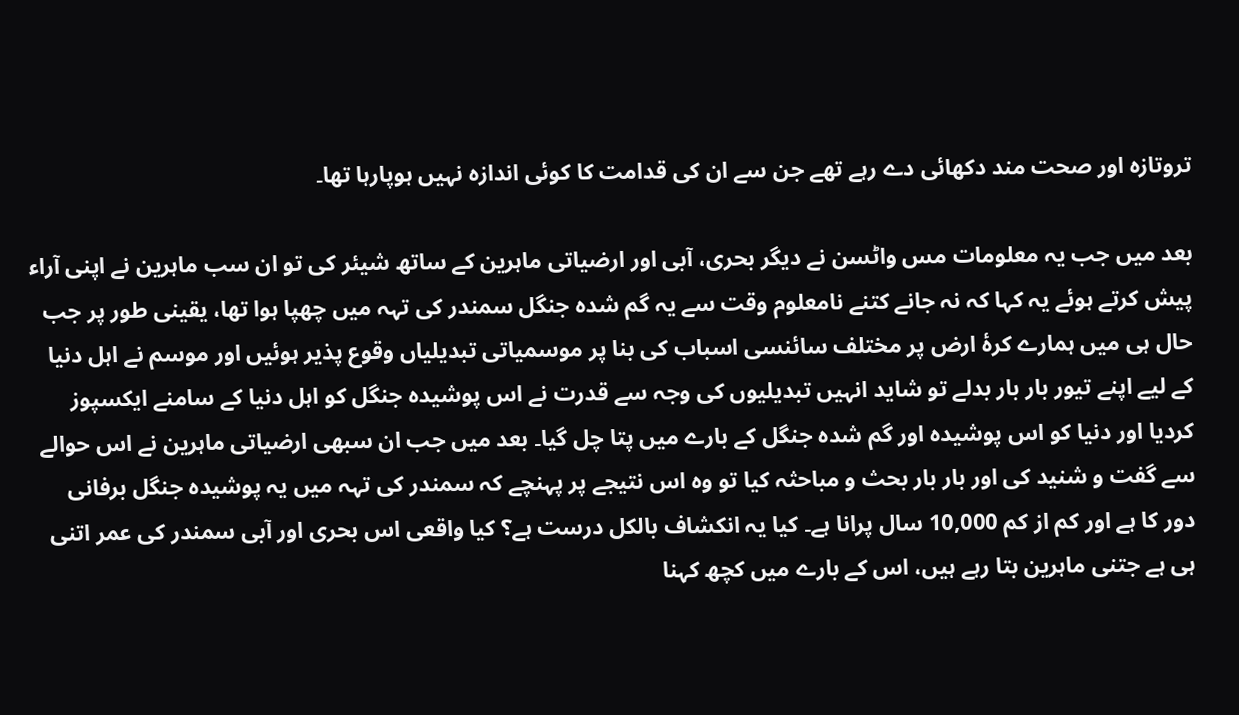تروتازہ اور صحت مند دکھائی دے رہے تھے جن سے ان کی قدامت کا کوئی اندازہ نہیں ہوپارہا تھا۔

بعد میں جب یہ معلومات مس واٹسن نے دیگر بحری، آبی اور ارضیاتی ماہرین کے ساتھ شیئر کی تو ان سب ماہرین نے اپنی آراء پیش کرتے ہوئے یہ کہا کہ نہ جانے کتنے نامعلوم وقت سے یہ گم شدہ جنگل سمندر کی تہہ میں چھپا ہوا تھا، یقینی طور پر جب حال ہی میں ہمارے کرۂ ارض پر مختلف سائنسی اسباب کی بنا پر موسمیاتی تبدیلیاں وقوع پذیر ہوئیں اور موسم نے اہل دنیا کے لیے اپنے تیور بار بار بدلے تو شاید انہیں تبدیلیوں کی وجہ سے قدرت نے اس پوشیدہ جنگل کو اہل دنیا کے سامنے ایکسپوز کردیا اور دنیا کو اس پوشیدہ اور گم شدہ جنگل کے بارے میں پتا چل گیا۔ بعد میں جب ان سبھی ارضیاتی ماہرین نے اس حوالے سے گفت و شنید کی اور بار بار بحث و مباحثہ کیا تو وہ اس نتیجے پر پہنچے کہ سمندر کی تہہ میں یہ پوشیدہ جنگل برفانی دور کا ہے اور کم از کم 10,000 سال پرانا ہے۔ کیا یہ انکشاف بالکل درست ہے؟ کیا واقعی اس بحری اور آبی سمندر کی عمر اتنی ہی ہے جتنی ماہرین بتا رہے ہیں، اس کے بارے میں کچھ کہنا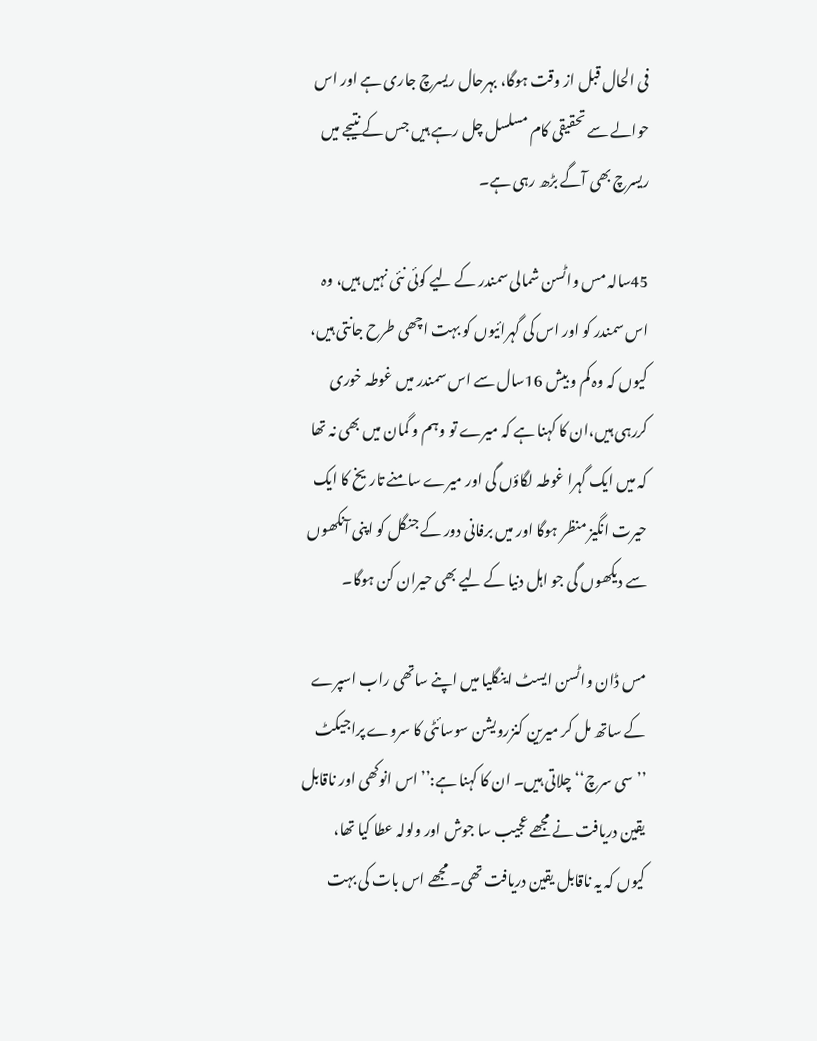فی الحال قبل از وقت ہوگا، بہرحال ریسرچ جاری ہے اور اس حوالے سے تحقیقی کام مسلسل چل رہے ہیں جس کے نتیجے میں ریسرچ بھی آگے بڑھ رہی ہے۔

45سالہ مس واٹسن شمالی سمندر کے لیے کوئی نئی نہیں ہیں، وہ اس سمندر کو اور اس کی گہرائیوں کو بہت اچھی طرح جانتی ہیں، کیوں کہ وہ کم و بیش 16سال سے اس سمندر میں غوطہ خوری کررہی ہیں،ان کا کہنا ہے کہ میرے تو وہم و گمان میں بھی نہ تھا کہ میں ایک گہرا غوطہ لگاؤں گی اور میرے سامنے تاریخ کا ایک حیرت انگیز منظر ہوگا اور میں برفانی دور کے جنگل کو اپنی آنکھوں سے دیکھوں گی جو اہل دنیا کے لیے بھی حیران کن ہوگا۔

مس ڈان واٹسن ایسٹ اینگلیا میں اپنے ساتھی راب اسپرے کے ساتھ مل کر میرین کنزرویشن سوسائٹی کا سروے پراجیکٹ ’’سی سرچ‘‘ چلاتی ہیں۔ ان کا کہنا ہے:’’اس انوکھی اور ناقابل یقین دریافت نے مجھے عجیب سا جوش اور ولولہ عطا کیا تھا، کیوں کہ یہ ناقابل یقین دریافت تھی۔ مجھے اس بات کی بہت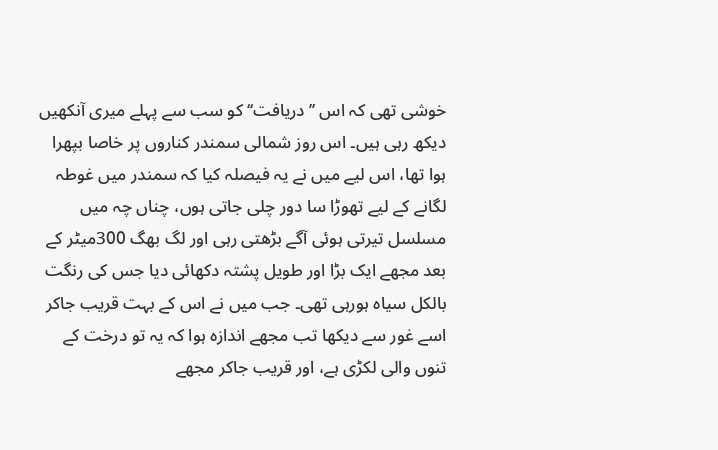خوشی تھی کہ اس ’’دریافت‘‘ کو سب سے پہلے میری آنکھیں دیکھ رہی ہیں۔ اس روز شمالی سمندر کناروں پر خاصا بپھرا ہوا تھا، اس لیے میں نے یہ فیصلہ کیا کہ سمندر میں غوطہ لگانے کے لیے تھوڑا سا دور چلی جاتی ہوں، چناں چہ میں مسلسل تیرتی ہوئی آگے بڑھتی رہی اور لگ بھگ 300میٹر کے بعد مجھے ایک بڑا اور طویل پشتہ دکھائی دیا جس کی رنگت بالکل سیاہ ہورہی تھی۔ جب میں نے اس کے بہت قریب جاکر اسے غور سے دیکھا تب مجھے اندازہ ہوا کہ یہ تو درخت کے تنوں والی لکڑی ہے، اور قریب جاکر مجھے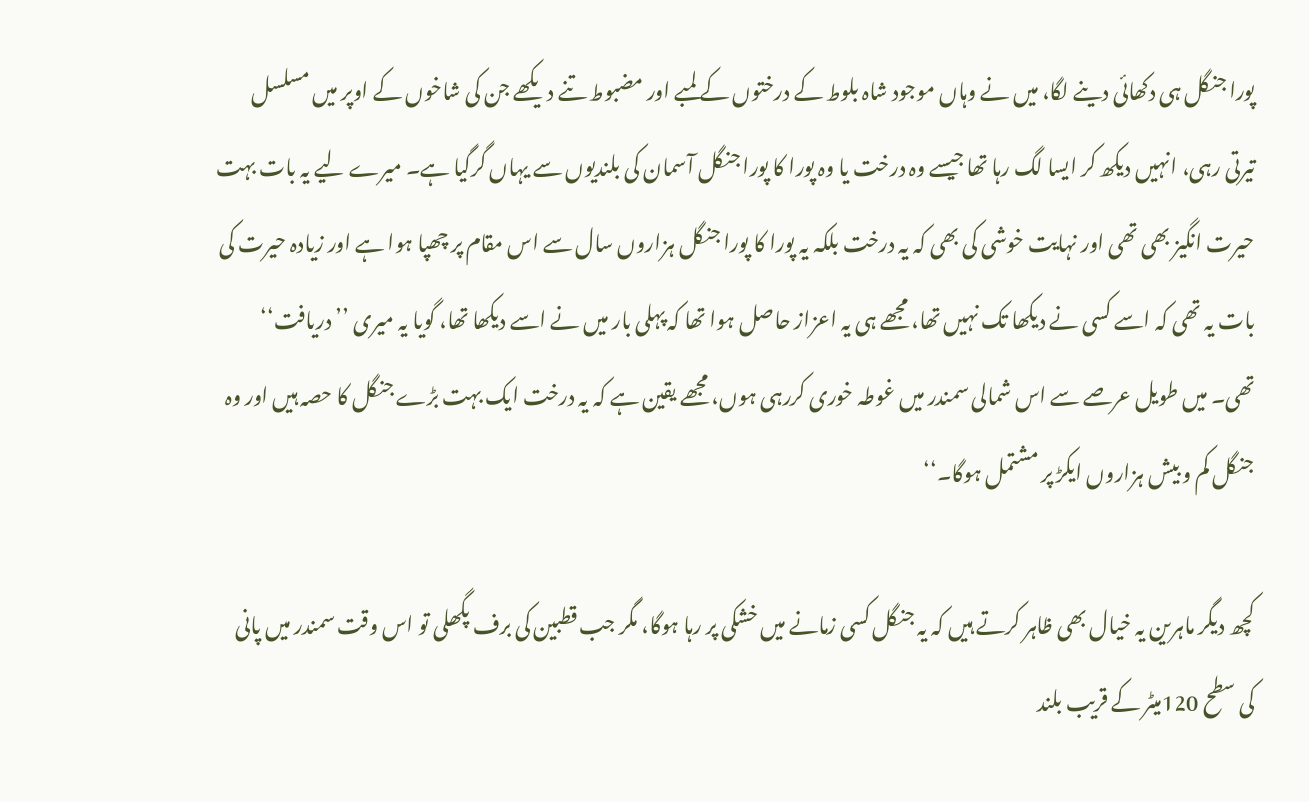پورا جنگل ہی دکھائی دینے لگا، میں نے وہاں موجود شاہ بلوط کے درختوں کے لمبے اور مضبوط تنے دیکھے جن کی شاخوں کے اوپر میں مسلسل تیرتی رہی، انہیں دیکھ کر ایسا لگ رہا تھا جیسے وہ درخت یا وہ پورا کا پورا جنگل آسمان کی بلندیوں سے یہاں گرگیا ہے۔ میرے لیے یہ بات بہت حیرت انگیز بھی تھی اور نہایت خوشی کی بھی کہ یہ درخت بلکہ یہ پورا کا پورا جنگل ہزاروں سال سے اس مقام پر چھپا ہوا ہے اور زیادہ حیرت کی بات یہ تھی کہ اسے کسی نے دیکھا تک نہیں تھا، مجھے ہی یہ اعزاز حاصل ہوا تھا کہ پہلی بار میں نے اسے دیکھا تھا، گویا یہ میری ’’دریافت‘‘ تھی۔ میں طویل عرصے سے اس شمالی سمندر میں غوطہ خوری کررہی ہوں، مجھے یقین ہے کہ یہ درخت ایک بہت بڑے جنگل کا حصہ ہیں اور وہ جنگل کم و بیش ہزاروں ایکڑ پر مشتمل ہوگا۔‘‘

کچھ دیگر ماہرین یہ خیال بھی ظاہر کرتے ہیں کہ یہ جنگل کسی زمانے میں خشکی پر رہا ہوگا، مگر جب قطبین کی برف پگھلی تو اس وقت سمندر میں پانی کی سطح 120میٹر کے قریب بلند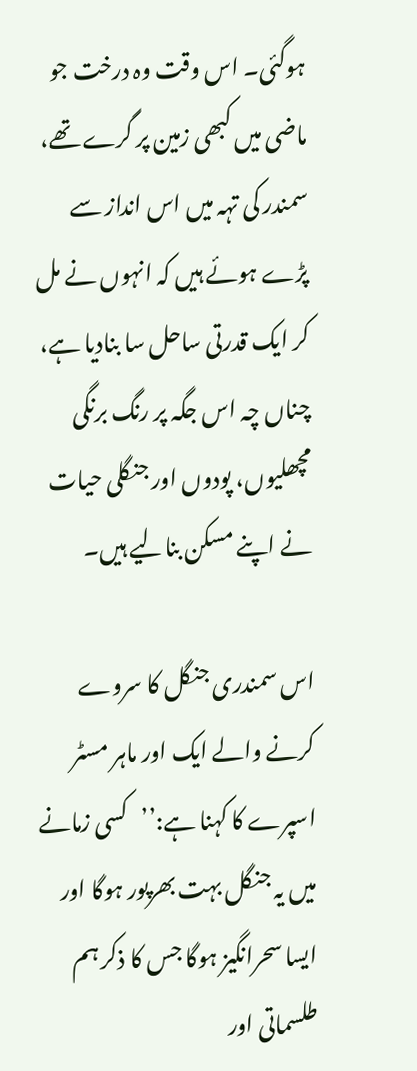ہوگئی۔ اس وقت وہ درخت جو ماضی میں کبھی زمین پر گرے تھے، سمندر کی تہہ میں اس انداز سے پڑے ہوئے ہیں کہ انہوں نے مل کر ایک قدرتی ساحل سا بنادیا ہے، چناں چہ اس جگہ پر رنگ برنگی مچھلیوں، پودوں اور جنگلی حیات نے اپنے مسکن بنالیے ہیں۔

اس سمندری جنگل کا سروے کرنے والے ایک اور ماہر مسٹر اسپرے کا کہنا ہے:’’کسی زمانے میں یہ جنگل بہت بھرپور ہوگا اور ایسا سحرانگیز ہوگا جس کا ذکر ہم طلسماتی اور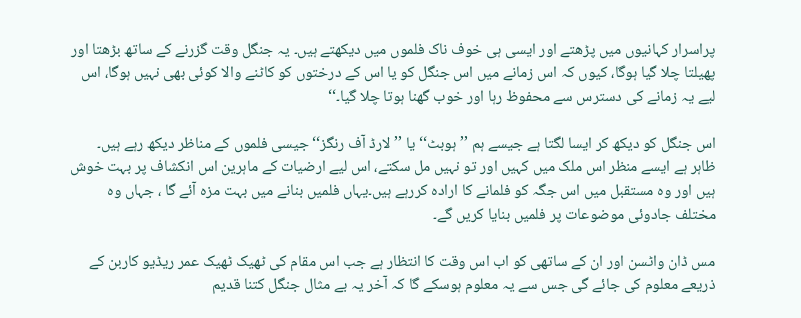پراسرار کہانیوں میں پڑھتے اور ایسی ہی خوف ناک فلموں میں دیکھتے ہیں۔ یہ جنگل وقت گزرنے کے ساتھ بڑھتا اور پھیلتا چلا گیا ہوگا، کیوں کہ اس زمانے میں اس جنگل کو یا اس کے درختوں کو کاٹنے والا کوئی بھی نہیں ہوگا، اس لیے یہ زمانے کی دسترس سے محفوظ رہا اور خوب گھنا ہوتا چلا گیا۔‘‘

اس جنگل کو دیکھ کر ایسا لگتا ہے جیسے ہم ’’ہوبٹ‘‘ یا ’’لارڈ آف رنگز‘‘ جیسی فلموں کے مناظر دیکھ رہے ہیں۔ ظاہر ہے ایسے منظر اس ملک میں کہیں اور تو نہیں مل سکتے، اس لیے ارضیات کے ماہرین اس انکشاف پر بہت خوش ہیں اور وہ مستقبل میں اس جگہ کو فلمانے کا ارادہ کررہے ہیں۔یہاں فلمیں بنانے میں بہت مزہ آئے گا ، جہاں وہ مختلف جادوئی موضوعات پر فلمیں بنایا کریں گے۔

مس ڈان واٹسن اور ان کے ساتھی کو اب اس وقت کا انتظار ہے جب اس مقام کی ٹھیک ٹھیک عمر ریڈیو کاربن کے ذریعے معلوم کی جائے گی جس سے یہ معلوم ہوسکے گا کہ آخر یہ بے مثال جنگل کتنا قدیم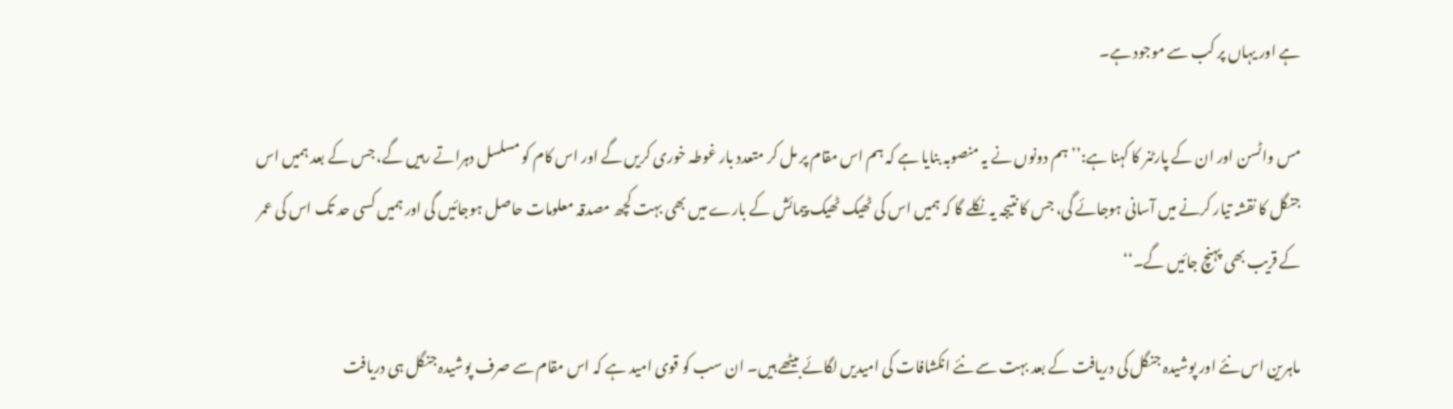ہے اور یہاں پر کب سے موجود ہے۔

مس واٹسن اور ان کے پارٹنر کا کہنا ہے:’’ہم دونوں نے یہ منصوبہ بنایا ہے کہ ہم اس مقام پر مل کر متعدد بار غوطہ خوری کریں گے اور اس کام کو مسلسل دہراتے رہیں گے، جس کے بعد ہمیں اس جنگل کا نقشہ تیار کرنے میں آسانی ہوجائے گی، جس کا نتیجہ یہ نکلے گا کہ ہمیں اس کی ٹھیک ٹھیک پیمائش کے بارے میں بھی بہت کچھ مصدقہ معلومات حاصل ہوجائیں گی اور ہمیں کسی حد تک اس کی عمر کے قریب بھی پہنچ جائیں گے۔‘‘

ماہرین اس نئے اور پوشیدہ جنگل کی دریافت کے بعد بہت سے نئے انکشافات کی امیدیں لگائے بیٹھے ہیں۔ ان سب کو قوی امید ہے کہ اس مقام سے صرف پوشیدہ جنگل ہی دریافت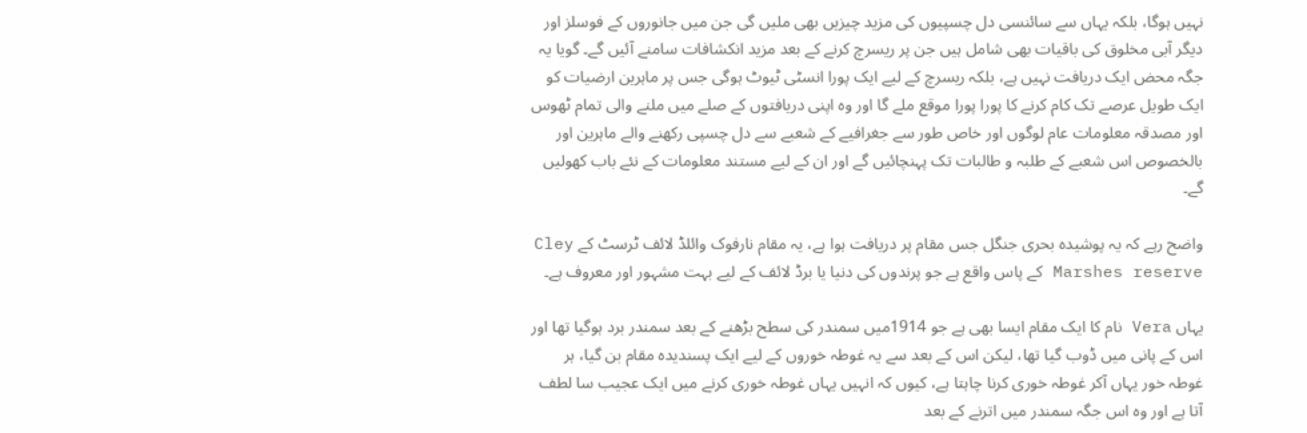نہیں ہوگا، بلکہ یہاں سے سائنسی دل چسپیوں کی مزید چیزیں بھی ملیں گی جن میں جانوروں کے فوسلز اور دیگر آبی مخلوق کی باقیات بھی شامل ہیں جن پر ریسرچ کرنے کے بعد مزید انکشافات سامنے آئیں گے۔ گویا یہ جگہ محض ایک دریافت نہیں ہے، بلکہ ریسرچ کے لیے ایک پورا انسٹی ٹیوٹ ہوگی جس پر ماہرین ارضیات کو ایک طویل عرصے تک کام کرنے کا پورا پورا موقع ملے گا اور وہ اپنی دریافتوں کے صلے میں ملنے والی تمام ٹھوس اور مصدقہ معلومات عام لوگوں اور خاص طور سے جغرافیے کے شعبے سے دل چسپی رکھنے والے ماہرین اور بالخصوص اس شعبے کے طلبہ و طالبات تک پہنچائیں گے اور ان کے لیے مستند معلومات کے نئے باب کھولیں گے۔

واضح رہے کہ یہ پوشیدہ بحری جنگل جس مقام پر دریافت ہوا ہے، یہ مقام نارفوک وائلڈ لائف ٹرسٹ کے Cley Marshes reserve کے پاس واقع ہے جو پرندوں کی دنیا یا برڈ لائف کے لیے بہت مشہور اور معروف ہے۔

یہاں Vera نام کا ایک مقام ایسا بھی ہے جو 1914میں سمندر کی سطح بڑھنے کے بعد سمندر برد ہوگیا تھا اور اس کے پانی میں ڈوب گیا تھا، لیکن اس کے بعد سے یہ غوطہ خوروں کے لیے ایک پسندیدہ مقام بن گیا، ہر غوطہ خور یہاں آکر غوطہ خوری کرنا چاہتا ہے، کیوں کہ انہیں یہاں غوطہ خوری کرنے میں ایک عجیب سا لطف آتا ہے اور وہ اس جگہ سمندر میں اترنے کے بعد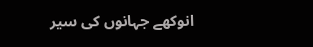انوکھے جہانوں کی سیر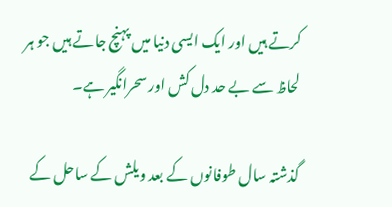کرتے ہیں اور ایک ایسی دنیا میں پہنچ جاتے ہیں جو ہر لحاظ سے بے حد دل کش اور سحرانگیر ہے۔

گذشتہ سال طوفانوں کے بعد ویلش کے ساحل کے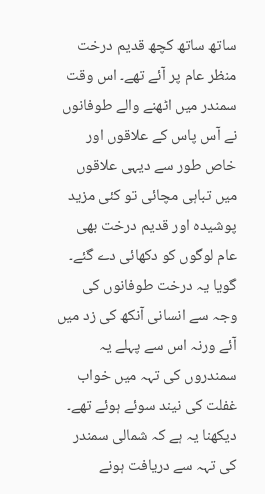ساتھ ساتھ کچھ قدیم درخت منظر عام پر آئے تھے۔ اس وقت سمندر میں اٹھنے والے طوفانوں نے آس پاس کے علاقوں اور خاص طور سے دیہی علاقوں میں تباہی مچائی تو کئی مزید پوشیدہ اور قدیم درخت بھی عام لوگوں کو دکھائی دے گئے۔ گویا یہ درخت طوفانوں کی وجہ سے انسانی آنکھ کی زد میں آئے ورنہ اس سے پہلے یہ سمندروں کی تہہ میں خواب غفلت کی نیند سوئے ہوئے تھے۔ دیکھنا یہ ہے کہ شمالی سمندر کی تہہ سے دریافت ہونے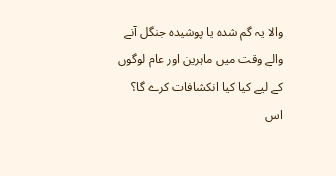والا یہ گم شدہ یا پوشیدہ جنگل آنے والے وقت میں ماہرین اور عام لوگوں کے لیے کیا کیا انکشافات کرے گا؟ اس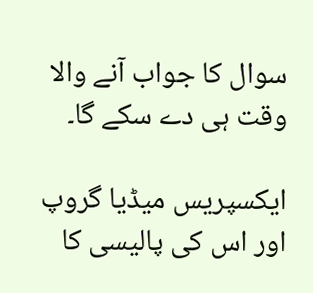سوال کا جواب آنے والا وقت ہی دے سکے گا۔

ایکسپریس میڈیا گروپ اور اس کی پالیسی کا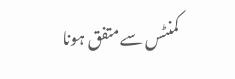کمنٹس سے متفق ہونا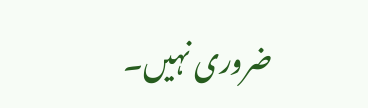ضروری نہیں۔